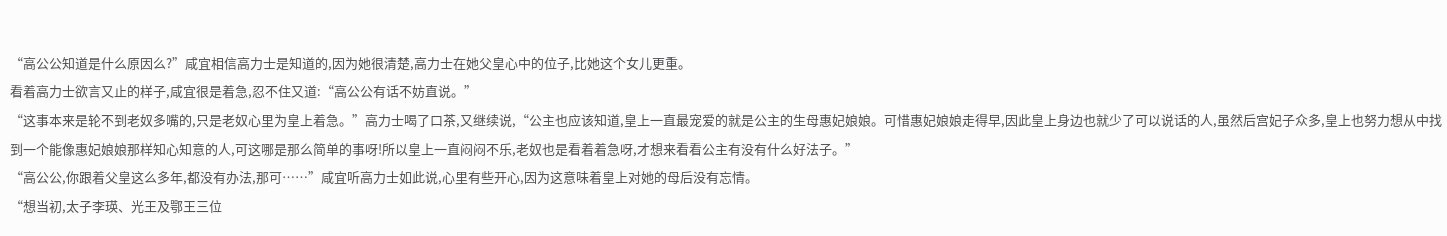“高公公知道是什么原因么?”咸宜相信高力士是知道的,因为她很清楚,高力士在她父皇心中的位子,比她这个女儿更重。
看着高力士欲言又止的样子,咸宜很是着急,忍不住又道:“高公公有话不妨直说。”
“这事本来是轮不到老奴多嘴的,只是老奴心里为皇上着急。”高力士喝了口茶,又继续说,“公主也应该知道,皇上一直最宠爱的就是公主的生母惠妃娘娘。可惜惠妃娘娘走得早,因此皇上身边也就少了可以说话的人,虽然后宫妃子众多,皇上也努力想从中找到一个能像惠妃娘娘那样知心知意的人,可这哪是那么简单的事呀!所以皇上一直闷闷不乐,老奴也是看着着急呀,才想来看看公主有没有什么好法子。”
“高公公,你跟着父皇这么多年,都没有办法,那可……”咸宜听高力士如此说,心里有些开心,因为这意味着皇上对她的母后没有忘情。
“想当初,太子李瑛、光王及鄂王三位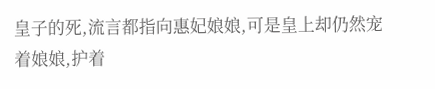皇子的死,流言都指向惠妃娘娘,可是皇上却仍然宠着娘娘,护着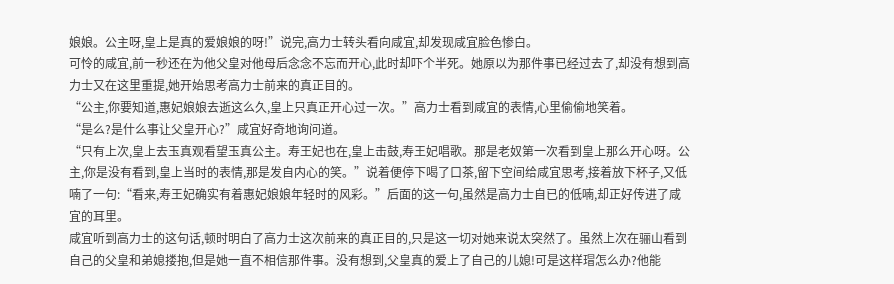娘娘。公主呀,皇上是真的爱娘娘的呀!”说完,高力士转头看向咸宜,却发现咸宜脸色惨白。
可怜的咸宜,前一秒还在为他父皇对他母后念念不忘而开心,此时却吓个半死。她原以为那件事已经过去了,却没有想到高力士又在这里重提,她开始思考高力士前来的真正目的。
“公主,你要知道,惠妃娘娘去逝这么久,皇上只真正开心过一次。”高力士看到咸宜的表情,心里偷偷地笑着。
“是么?是什么事让父皇开心?”咸宜好奇地询问道。
“只有上次,皇上去玉真观看望玉真公主。寿王妃也在,皇上击鼓,寿王妃唱歌。那是老奴第一次看到皇上那么开心呀。公主,你是没有看到,皇上当时的表情,那是发自内心的笑。”说着便停下喝了口茶,留下空间给咸宜思考,接着放下杯子,又低喃了一句:“看来,寿王妃确实有着惠妃娘娘年轻时的风彩。”后面的这一句,虽然是高力士自已的低喃,却正好传进了咸宜的耳里。
咸宜听到高力士的这句话,顿时明白了高力士这次前来的真正目的,只是这一切对她来说太突然了。虽然上次在骊山看到自己的父皇和弟媳搂抱,但是她一直不相信那件事。没有想到,父皇真的爱上了自己的儿媳!可是这样瑁怎么办?他能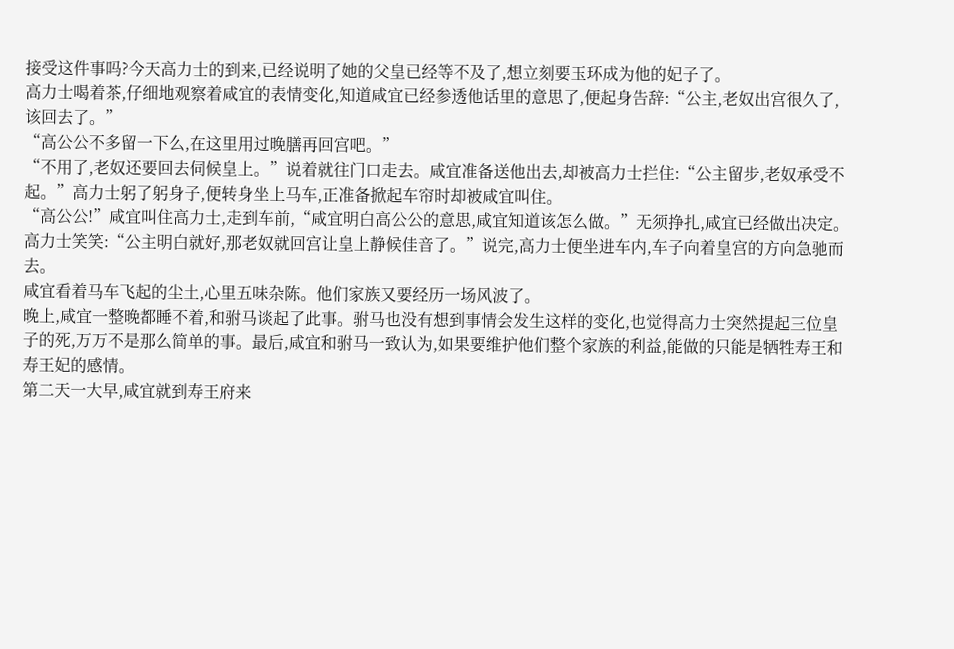接受这件事吗?今天高力士的到来,已经说明了她的父皇已经等不及了,想立刻要玉环成为他的妃子了。
高力士喝着茶,仔细地观察着咸宜的表情变化,知道咸宜已经参透他话里的意思了,便起身告辞:“公主,老奴出宫很久了,该回去了。”
“高公公不多留一下么,在这里用过晚膳再回宫吧。”
“不用了,老奴还要回去伺候皇上。”说着就往门口走去。咸宜准备送他出去,却被高力士拦住:“公主留步,老奴承受不起。”高力士躬了躬身子,便转身坐上马车,正准备掀起车帘时却被咸宜叫住。
“高公公!”咸宜叫住高力士,走到车前,“咸宜明白高公公的意思,咸宜知道该怎么做。”无须挣扎,咸宜已经做出决定。
高力士笑笑:“公主明白就好,那老奴就回宫让皇上静候佳音了。”说完,高力士便坐进车内,车子向着皇宫的方向急驰而去。
咸宜看着马车飞起的尘土,心里五味杂陈。他们家族又要经历一场风波了。
晚上,咸宜一整晚都睡不着,和驸马谈起了此事。驸马也没有想到事情会发生这样的变化,也觉得高力士突然提起三位皇子的死,万万不是那么简单的事。最后,咸宜和驸马一致认为,如果要维护他们整个家族的利益,能做的只能是牺牲寿王和寿王妃的感情。
第二天一大早,咸宜就到寿王府来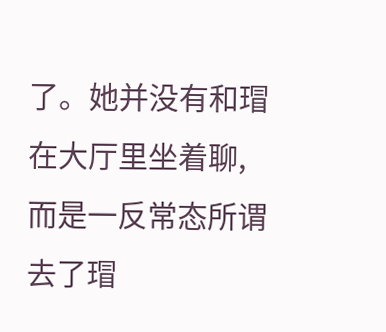了。她并没有和瑁在大厅里坐着聊,而是一反常态所谓去了瑁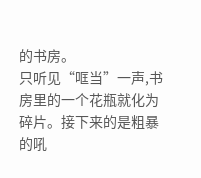的书房。
只听见“哐当”一声,书房里的一个花瓶就化为碎片。接下来的是粗暴的吼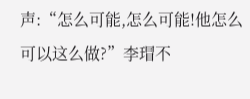声:“怎么可能,怎么可能!他怎么可以这么做?”李瑁不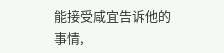能接受咸宜告诉他的事情,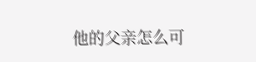他的父亲怎么可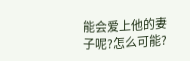能会爱上他的妻子呢?怎么可能?